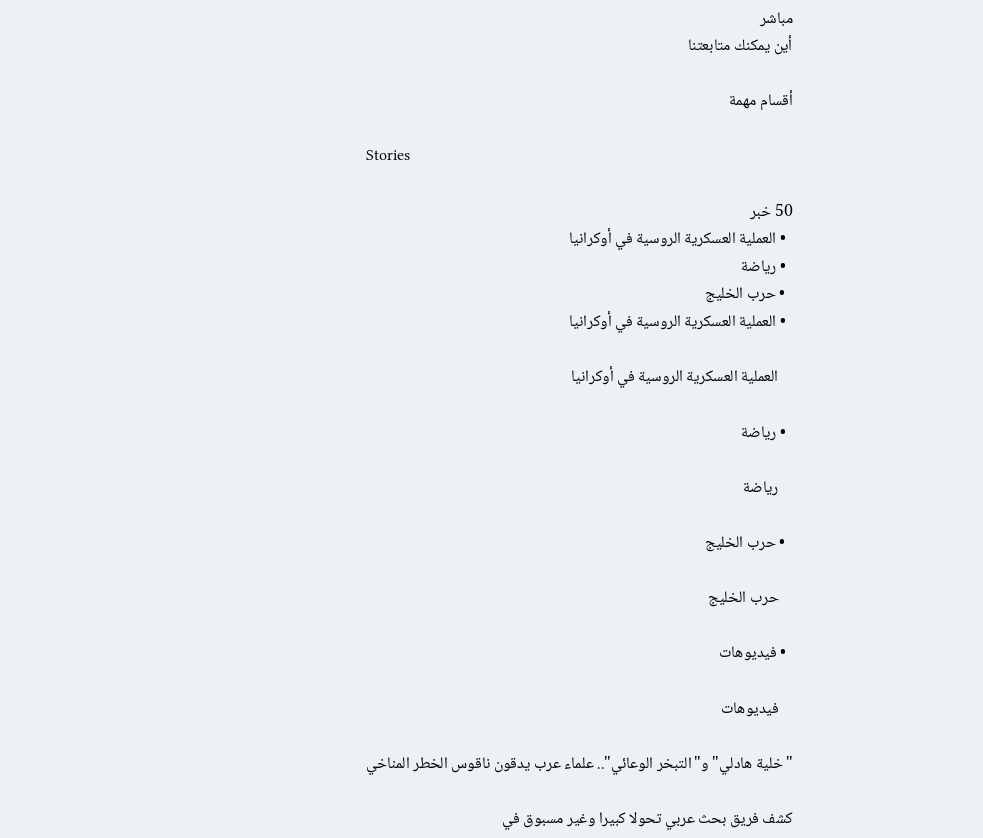مباشر
أين يمكنك متابعتنا

أقسام مهمة

Stories

50 خبر
  • العملية العسكرية الروسية في أوكرانيا
  • رياضة
  • حرب الخليج
  • العملية العسكرية الروسية في أوكرانيا

    العملية العسكرية الروسية في أوكرانيا

  • رياضة

    رياضة

  • حرب الخليج

    حرب الخليج

  • فيديوهات

    فيديوهات

"خلية هادلي" و"التبخر الوعائي".. علماء عرب يدقون ناقوس الخطر المناخي

كشف فريق بحث عربي تحولا كبيرا وغير مسبوق في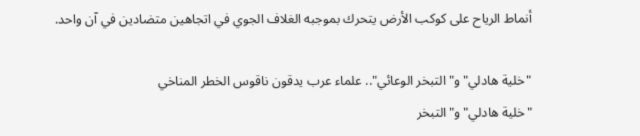أنماط الرياح على كوكب الأرض يتحرك بموجبه الغلاف الجوي في اتجاهين متضادين في آن واحد.

"خلية هادلي" و"التبخر الوعائي".. علماء عرب يدقون ناقوس الخطر المناخي
"خلية هادلي" و"التبخر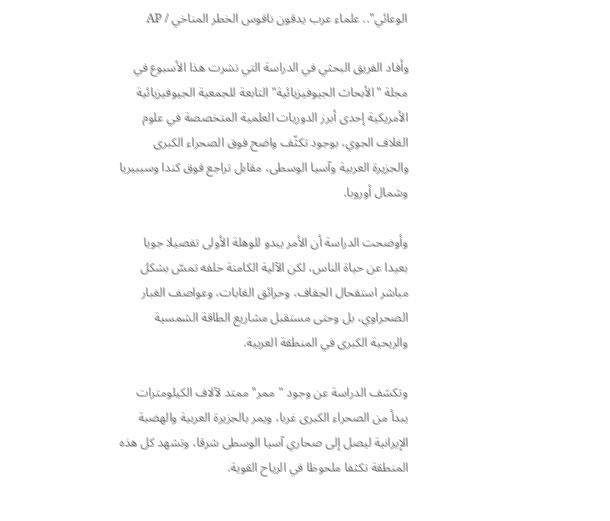الوعائي".. علماء عرب يدقون ناقوس الخطر المناخي / AP

وأفاد الفريق البحثي في الدراسة التي نشرت هذا الأسبوع في مجلة "الأبحاث الجيوفيزيائية" التابعة للجمعية الجيوفيزيائية الأمريكية إحدى أبرز الدوريات العلمية المتخصصة في علوم الغلاف الجوي، بوجود تكثّف واضح فوق الصحراء الكبرى والجزيرة العربية وآسيا الوسطى، مقابل تراجع فوق كندا وسيبيريا وشمال أوروبا.

وأوضحت الدراسة أن الأمر يبدو للوهلة الأولى تفصيلا جويا بعيدا عن حياة الناس، لكن الآلية الكامنة خلفه تمسّ بشكل مباشر استفحال الجفاف، وحرائق الغابات، وعواصف الغبار الصحراوي، بل وحتى مستقبل مشاريع الطاقة الشمسية والريحية الكبرى في المنطقة العربية.

وتكشف الدراسة عن وجود "ممر" ممتد لآلاف الكيلومترات يبدأ من الصحراء الكبرى غربا، ويمر بالجزيرة العربية والهضبة الإيرانية ليصل إلى صحاري آسيا الوسطى شرقا، وتشهد كل هذه المنطقة تكثفا ملحوظا في الرياح القوية.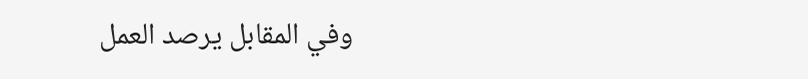وفي المقابل يرصد العمل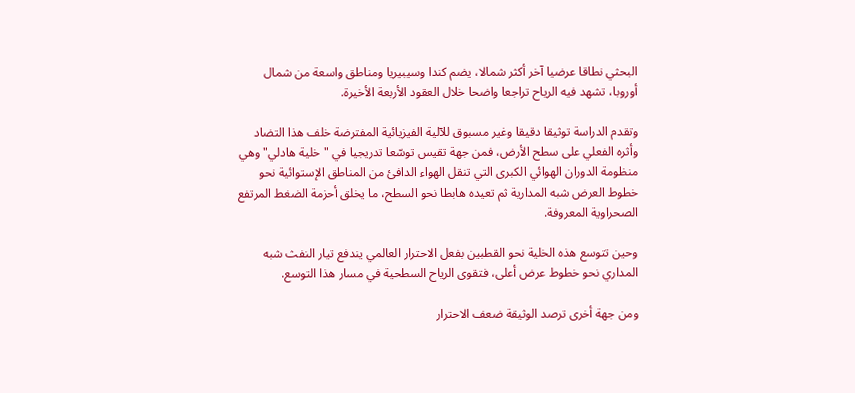البحثي نطاقا عرضيا آخر أكثر شمالا، يضم كندا وسيبيريا ومناطق واسعة من شمال أوروبا، تشهد فيه الرياح تراجعا واضحا خلال العقود الأربعة الأخيرة.

وتقدم الدراسة توثيقا دقيقا وغير مسبوق للآلية الفيزيائية المفترضة خلف هذا التضاد وأثره الفعلي على سطح الأرض، فمن جهة تقيس توسّعا تدريجيا في "خلية هادلي" وهي منظومة الدوران الهوائي الكبرى التي تنقل الهواء الدافئ من المناطق الإستوائية نحو خطوط العرض شبه المدارية ثم تعيده هابطا نحو السطح، ما يخلق أحزمة الضغط المرتفع الصحراوية المعروفة.

وحين تتوسع هذه الخلية نحو القطبين بفعل الاحترار العالمي يندفع تيار النفث شبه المداري نحو خطوط عرض أعلى، فتقوى الرياح السطحية في مسار هذا التوسع.

ومن جهة أخرى ترصد الوثيقة ضعف الاحترار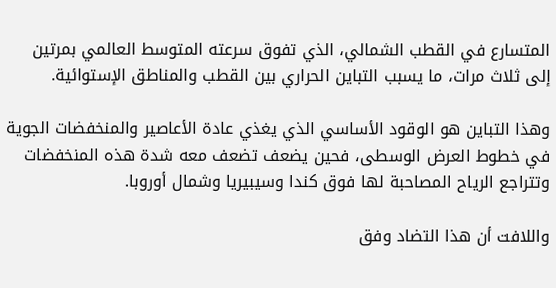المتسارع في القطب الشمالي، الذي تفوق سرعته المتوسط العالمي بمرتين إلى ثلاث مرات، ما يسبب التباين الحراري بين القطب والمناطق الإستوائية.

وهذا التباين هو الوقود الأساسي الذي يغذي عادة الأعاصير والمنخفضات الجوية في خطوط العرض الوسطى، فحين يضعف تضعف معه شدة هذه المنخفضات وتتراجع الرياح المصاحبة لها فوق كندا وسيبيريا وشمال أوروبا.

واللافت أن هذا التضاد وفق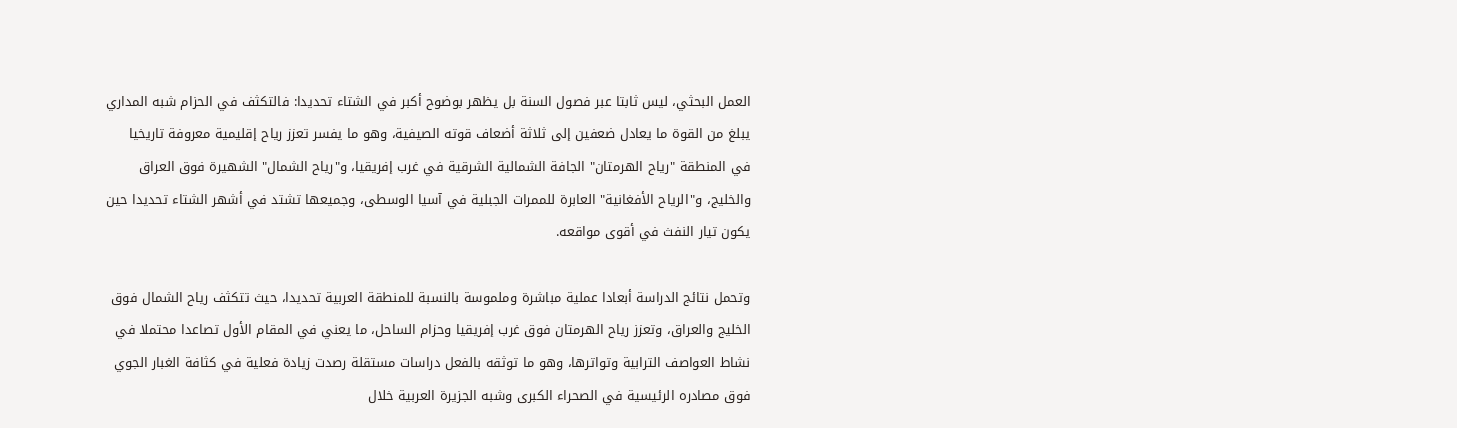العمل البحثي، ليس ثابتا عبر فصول السنة بل يظهر بوضوح أكبر في الشتاء تحديدا: فالتكثف في الحزام شبه المداري يبلغ من القوة ما يعادل ضعفين إلى ثلاثة أضعاف قوته الصيفية، وهو ما يفسر تعزز رياح إقليمية معروفة تاريخيا في المنطقة "رياح الهرمتان" الجافة الشمالية الشرقية في غرب إفريقيا، و"رياح الشمال" الشهيرة فوق العراق والخليج، و"الرياح الأفغانية" العابرة للممرات الجبلية في آسيا الوسطى، وجميعها تشتد في أشهر الشتاء تحديدا حين يكون تيار النفث في أقوى مواقعه.

وتحمل نتائج الدراسة أبعادا عملية مباشرة وملموسة بالنسبة للمنطقة العربية تحديدا، حيث تتكثف رياح الشمال فوق الخليج والعراق، وتعزز رياح الهرمتان فوق غرب إفريقيا وحزام الساحل، ما يعني في المقام الأول تصاعدا محتملا في نشاط العواصف الترابية وتواترها، وهو ما توثقه بالفعل دراسات مستقلة رصدت زيادة فعلية في كثافة الغبار الجوي فوق مصادره الرئيسية في الصحراء الكبرى وشبه الجزيرة العربية خلال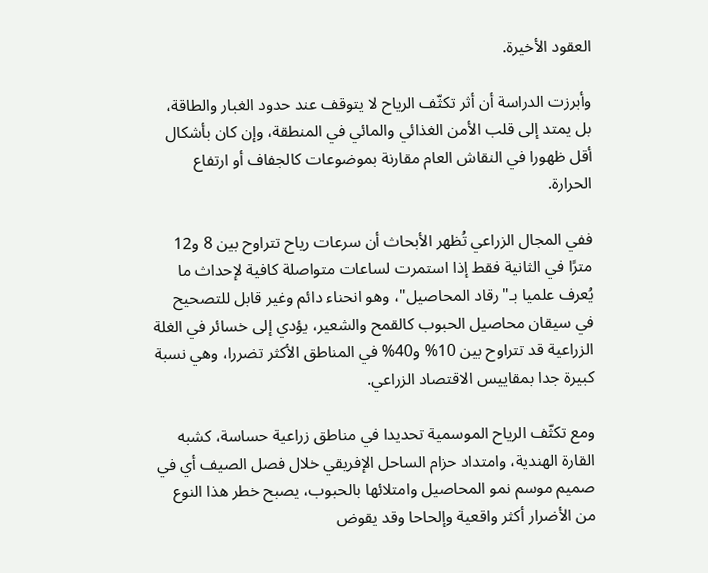العقود الأخيرة.

وأبرزت الدراسة أن أثر تكثّف الرياح لا يتوقف عند حدود الغبار والطاقة، بل يمتد إلى قلب الأمن الغذائي والمائي في المنطقة، وإن كان بأشكال أقل ظهورا في النقاش العام مقارنة بموضوعات كالجفاف أو ارتفاع الحرارة.

ففي المجال الزراعي تُظهر الأبحاث أن سرعات رياح تتراوح بين 8 و12 مترًا في الثانية فقط إذا استمرت لساعات متواصلة كافية لإحداث ما يُعرف علميا بـ"رقاد المحاصيل"، وهو انحناء دائم وغير قابل للتصحيح في سيقان محاصيل الحبوب كالقمح والشعير، يؤدي إلى خسائر في الغلة الزراعية قد تتراوح بين 10% و40% في المناطق الأكثر تضررا، وهي نسبة كبيرة جدا بمقاييس الاقتصاد الزراعي.

ومع تكثّف الرياح الموسمية تحديدا في مناطق زراعية حساسة، كشبه القارة الهندية، وامتداد حزام الساحل الإفريقي خلال فصل الصيف أي في صميم موسم نمو المحاصيل وامتلائها بالحبوب، يصبح خطر هذا النوع من الأضرار أكثر واقعية وإلحاحا وقد يقوض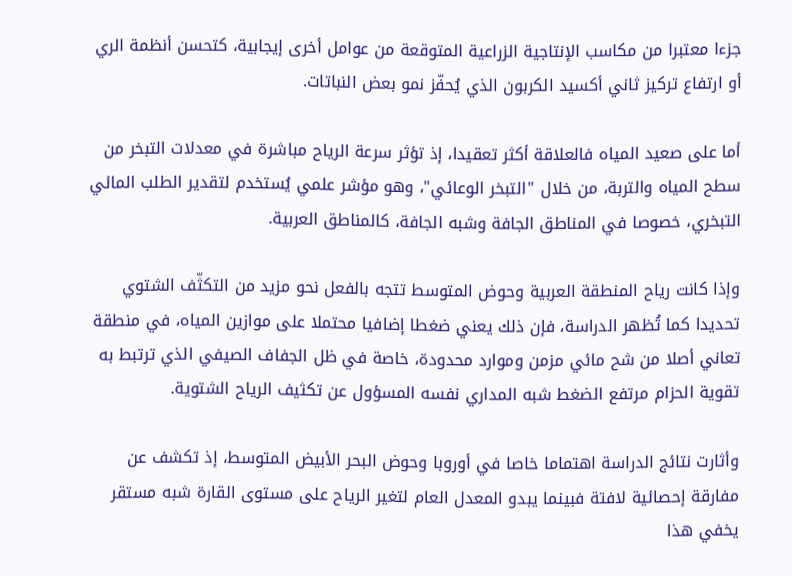جزءا معتبرا من مكاسب الإنتاجية الزراعية المتوقعة من عوامل أخرى إيجابية، كتحسن أنظمة الري أو ارتفاع تركيز ثاني أكسيد الكربون الذي يُحفّز نمو بعض النباتات.

أما على صعيد المياه فالعلاقة أكثر تعقيدا، إذ تؤثر سرعة الرياح مباشرة في معدلات التبخر من سطح المياه والتربة، من خلال "التبخر الوعائي"، وهو مؤشر علمي يُستخدم لتقدير الطلب المائي التبخري، خصوصا في المناطق الجافة وشبه الجافة، كالمناطق العربية.

وإذا كانت رياح المنطقة العربية وحوض المتوسط تتجه بالفعل نحو مزيد من التكثّف الشتوي تحديدا كما تُظهر الدراسة، فإن ذلك يعني ضغطا إضافيا محتملا على موازين المياه، في منطقة تعاني أصلا من شح مائي مزمن وموارد محدودة، خاصة في ظل الجفاف الصيفي الذي ترتبط به تقوية الحزام مرتفع الضغط شبه المداري نفسه المسؤول عن تكثيف الرياح الشتوية.

وأثارت نتائج الدراسة اهتماما خاصا في أوروبا وحوض البحر الأبيض المتوسط، إذ تكشف عن مفارقة إحصائية لافتة فبينما يبدو المعدل العام لتغير الرياح على مستوى القارة شبه مستقر يخفي هذا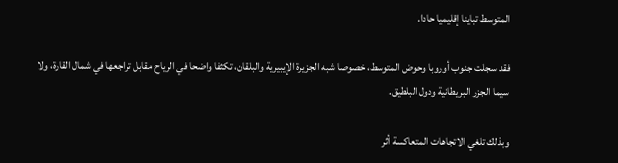المتوسط تباينا إقليميا حادا.

فقد سجلت جنوب أوروبا وحوض المتوسط، خصوصا شبه الجزيرة الإيبيرية والبلقان، تكثفا واضحا في الرياح مقابل تراجعها في شمال القارة، ولا سيما الجزر البريطانية ودول البلطيق.

وبذلك تلغي الاتجاهات المتعاكسة أثر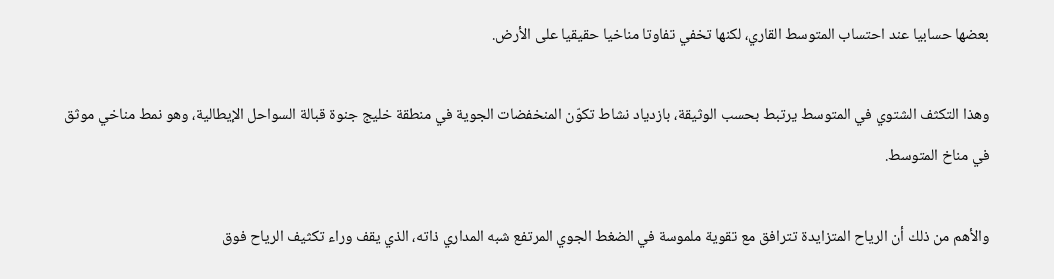بعضها حسابيا عند احتساب المتوسط القاري، لكنها تخفي تفاوتا مناخيا حقيقيا على الأرض.

وهذا التكثف الشتوي في المتوسط يرتبط بحسب الوثيقة، بازدياد نشاط تكوّن المنخفضات الجوية في منطقة خليج جنوة قبالة السواحل الإيطالية، وهو نمط مناخي موثق في مناخ المتوسط.

والأهم من ذلك أن الرياح المتزايدة تترافق مع تقوية ملموسة في الضغط الجوي المرتفع شبه المداري ذاته، الذي يقف وراء تكثيف الرياح فوق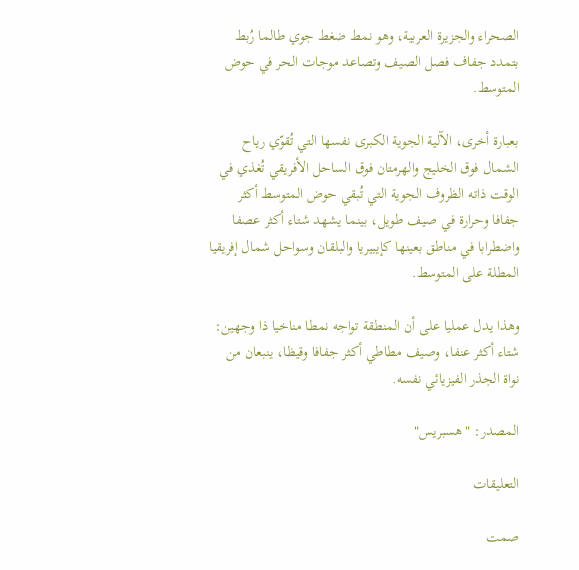الصحراء والجزيرة العربية، وهو نمط ضغط جوي طالما رُبط بتمدد جفاف فصل الصيف وتصاعد موجات الحر في حوض المتوسط.

بعبارة أخرى، الآلية الجوية الكبرى نفسها التي تُقوّي رياح الشمال فوق الخليج والهرمتان فوق الساحل الأفريقي تُغذي في الوقت ذاته الظروف الجوية التي تُبقي حوض المتوسط أكثر جفافا وحرارة في صيف طويل، بينما يشهد شتاء أكثر عصفا واضطرابا في مناطق بعينها كإيبيريا والبلقان وسواحل شمال إفريقيا المطلة على المتوسط.

وهذا يدل عمليا على أن المنطقة تواجه نمطا مناخيا ذا وجهين: شتاء أكثر عنفا، وصيف مطاطي أكثر جفافا وقيظا، ينبعان من نواة الجذر الفيزيائي نفسه.

المصدر: "هسبريس"

التعليقات

صمت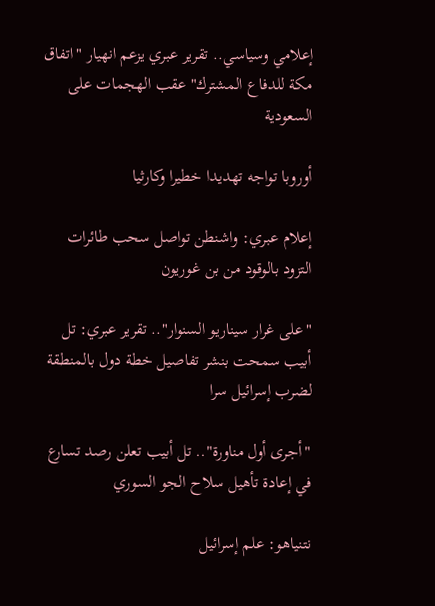إعلامي وسياسي.. تقرير عبري يزعم انهيار "اتفاق مكة للدفاع المشترك" عقب الهجمات على السعودية

أوروبا تواجه تهديدا خطيرا وكارثيا

إعلام عبري: واشنطن تواصل سحب طائرات التزود بالوقود من بن غوريون

"على غرار سيناريو السنوار".. تقرير عبري: تل أبيب سمحت بنشر تفاصيل خطة دول بالمنطقة لضرب إسرائيل سرا

"أجرى أول مناورة".. تل أبيب تعلن رصد تسارع في إعادة تأهيل سلاح الجو السوري

نتنياهو: علم إسرائيل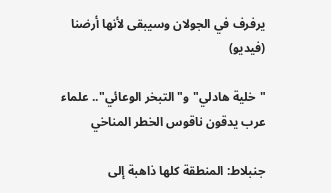يرفرف في الجولان وسيبقى لأنها أرضنا (فيديو)

"خلية هادلي" و"التبخر الوعائي".. علماء عرب يدقون ناقوس الخطر المناخي

جنبلاط: المنطقة كلها ذاهبة إلى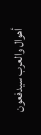أهوال والعرب سيدفعون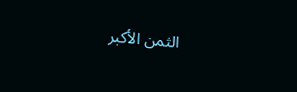الثمن الأكبر